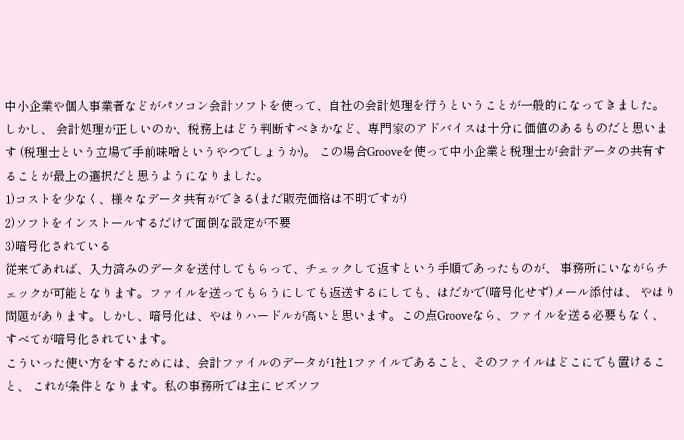中小企業や個人事業者などがパソコン会計ソフトを使って、自社の会計処理を行うということが一般的になってきました。しかし、 会計処理が正しいのか、税務上はどう判断すべきかなど、専門家のアドバイスは十分に価値のあるものだと思います (税理士という立場で手前味噌というやつでしょうか)。 この場合Grooveを使って中小企業と税理士が会計データの共有することが最上の選択だと思うようになりました。
1)コストを少なく、様々なデータ共有ができる(まだ販売価格は不明ですが)
2)ソフトをインストールするだけで面倒な設定が不要
3)暗号化されている
従来であれば、入力済みのデータを送付してもらって、チェックして返すという手順であったものが、 事務所にいながらチェックが可能となります。ファイルを送ってもらうにしても返送するにしても、はだかで(暗号化せず)メール添付は、 やはり問題があります。しかし、暗号化は、やはりハードルが高いと思います。この点Grooveなら、ファイルを送る必要もなく、 すべてが暗号化されています。
こういった使い方をするためには、会計ファイルのデータが1社1ファイルであること、そのファイルはどこにでも置けること、 これが条件となります。私の事務所では主にビズソフ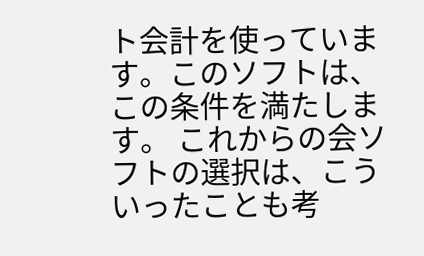ト会計を使っています。このソフトは、この条件を満たします。 これからの会ソフトの選択は、こういったことも考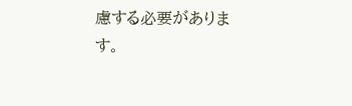慮する必要があります。